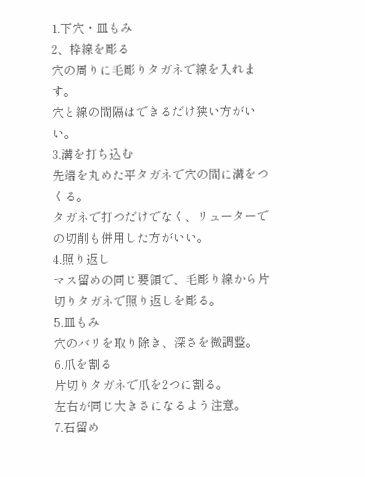1.下穴・皿もみ
2、枠線を彫る
穴の周りに毛彫りタガネで線を入れます。
穴と線の間隔はできるだけ狭い方がいい。
3.溝を打ち込む
先端を丸めた平タガネで穴の間に溝をつくる。
タガネで打つだけでなく、リューターでの切削も併用した方がいい。
4.照り返し
マス留めの同じ要領で、毛彫り線から片切りタガネで照り返しを彫る。
5.皿もみ
穴のバリを取り除き、深さを微調整。
6.爪を割る
片切りタガネで爪を2つに割る。
左右が同じ大きさになるよう注意。
7.石留め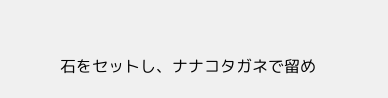石をセットし、ナナコタガネで留め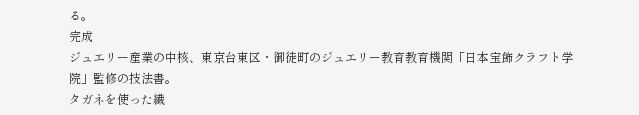る。
完成
ジュエリー産業の中核、東京台東区・御徒町のジュエリー教育教育機関「日本宝飾クラフト学院」監修の技法書。
タガネを使った繊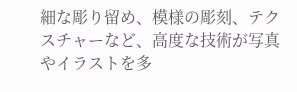細な彫り留め、模様の彫刻、テクスチャーなど、高度な技術が写真やイラストを多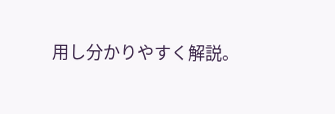用し分かりやすく解説。